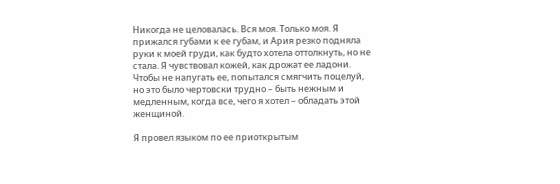Никогда не целовалась. Вся моя. Только моя. Я прижался губами к ее губам, и Ария резко подняла руки к моей груди, как будто хотела оттолкнуть, но не стала. Я чувствовал кожей, как дрожат ее ладони. Чтобы не напугать ее, попытался смягчить поцелуй, но это было чертовски трудно – быть нежным и медленным, когда все, чего я хотел – обладать этой женщиной.

Я провел языком по ее приоткрытым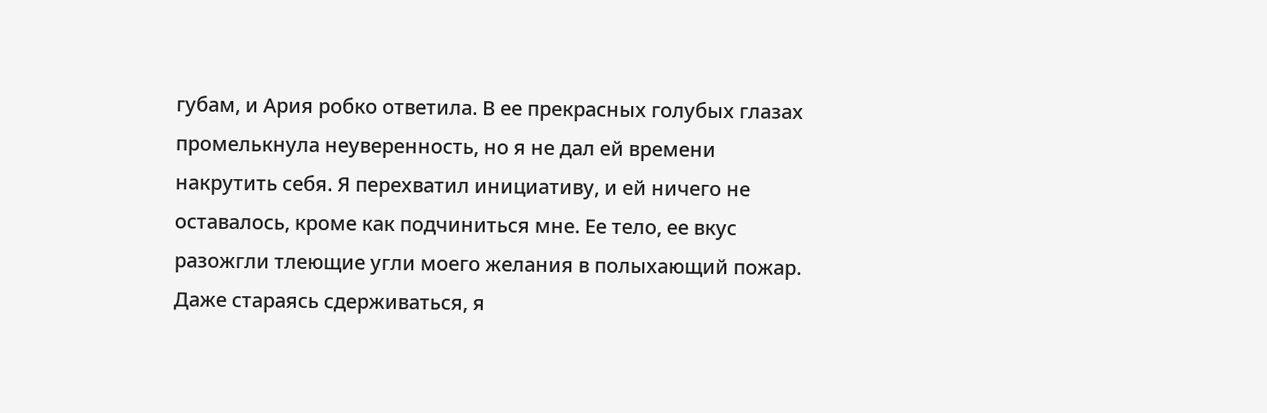губам, и Ария робко ответила. В ее прекрасных голубых глазах промелькнула неуверенность, но я не дал ей времени накрутить себя. Я перехватил инициативу, и ей ничего не оставалось, кроме как подчиниться мне. Ее тело, ее вкус разожгли тлеющие угли моего желания в полыхающий пожар. Даже стараясь сдерживаться, я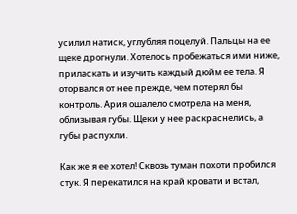усилил натиск, углубляя поцелуй. Пальцы на ее щеке дрогнули. Хотелось пробежаться ими ниже, приласкать и изучить каждый дюйм ее тела. Я оторвался от нее прежде, чем потерял бы контроль. Ария ошалело смотрела на меня, облизывая губы. Щеки у нее раскраснелись, а губы распухли.

Как же я ее хотел! Сквозь туман похоти пробился стук. Я перекатился на край кровати и встал,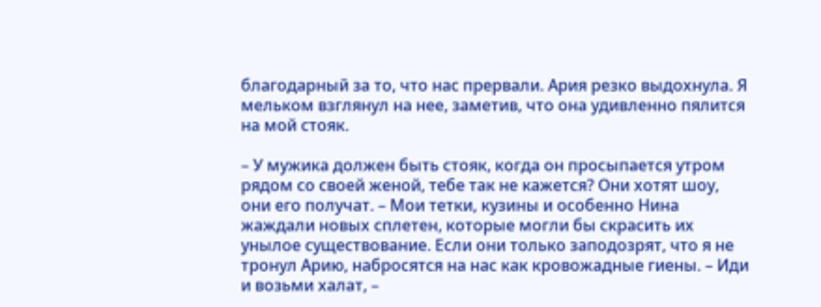благодарный за то, что нас прервали. Ария резко выдохнула. Я мельком взглянул на нее, заметив, что она удивленно пялится на мой стояк.

– У мужика должен быть стояк, когда он просыпается утром рядом со своей женой, тебе так не кажется? Они хотят шоу, они его получат. – Мои тетки, кузины и особенно Нина жаждали новых сплетен, которые могли бы скрасить их унылое существование. Если они только заподозрят, что я не тронул Арию, набросятся на нас как кровожадные гиены. – Иди и возьми халат, –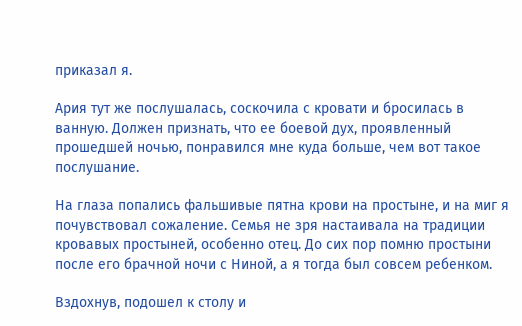приказал я.

Ария тут же послушалась, соскочила с кровати и бросилась в ванную. Должен признать, что ее боевой дух, проявленный прошедшей ночью, понравился мне куда больше, чем вот такое послушание.

На глаза попались фальшивые пятна крови на простыне, и на миг я почувствовал сожаление. Семья не зря настаивала на традиции кровавых простыней, особенно отец. До сих пор помню простыни после его брачной ночи с Ниной, а я тогда был совсем ребенком.

Вздохнув, подошел к столу и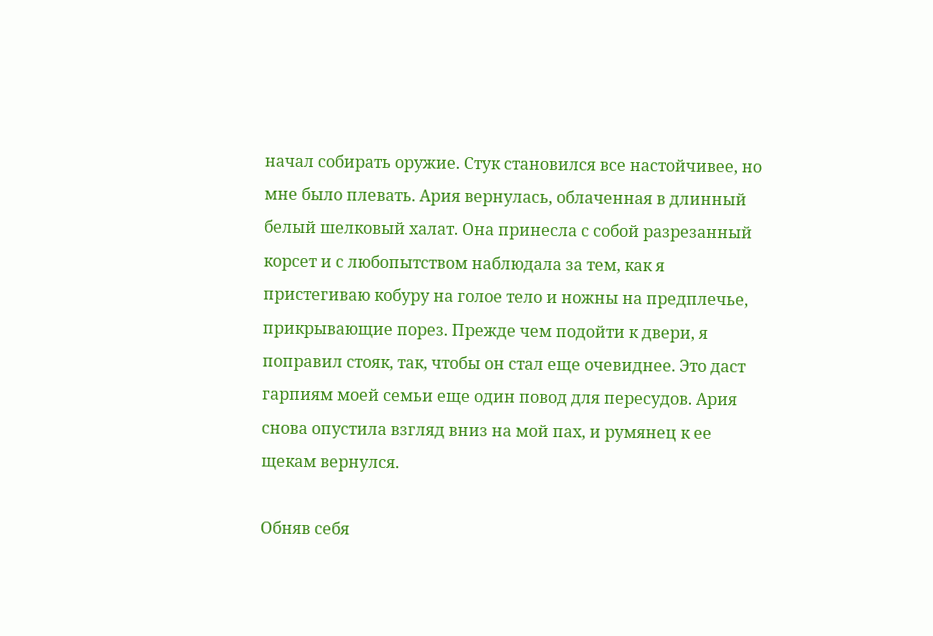начал собирать оружие. Стук становился все настойчивее, но мне было плевать. Ария вернулась, облаченная в длинный белый шелковый халат. Она принесла с собой разрезанный корсет и с любопытством наблюдала за тем, как я пристегиваю кобуру на голое тело и ножны на предплечье, прикрывающие порез. Прежде чем подойти к двери, я поправил стояк, так, чтобы он стал еще очевиднее. Это даст гарпиям моей семьи еще один повод для пересудов. Ария снова опустила взгляд вниз на мой пах, и румянец к ее щекам вернулся.

Обняв себя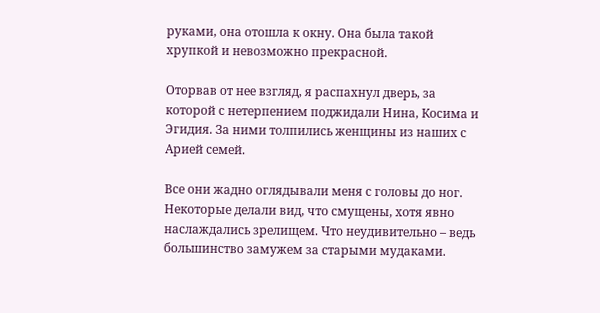руками, она отошла к окну. Она была такой хрупкой и невозможно прекрасной.

Оторвав от нее взгляд, я распахнул дверь, за которой с нетерпением поджидали Нина, Косима и Эгидия. За ними толпились женщины из наших с Арией семей.

Все они жадно оглядывали меня с головы до ног. Некоторые делали вид, что смущены, хотя явно наслаждались зрелищем. Что неудивительно – ведь большинство замужем за старыми мудаками.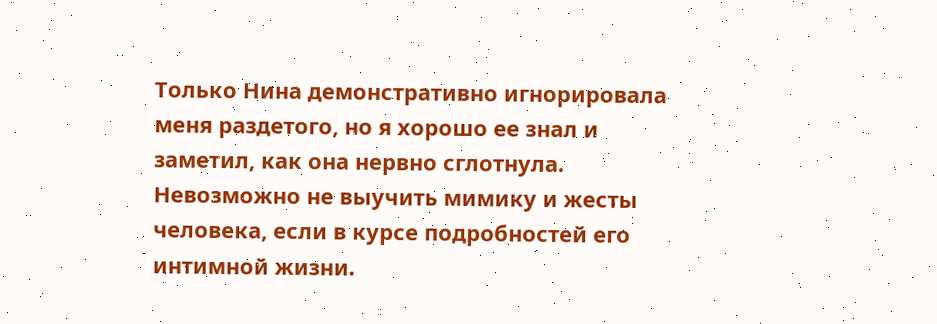Только Нина демонстративно игнорировала меня раздетого, но я хорошо ее знал и заметил, как она нервно сглотнула. Невозможно не выучить мимику и жесты человека, если в курсе подробностей его интимной жизни.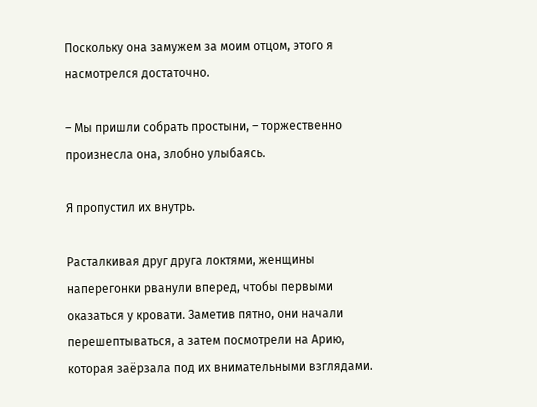Поскольку она замужем за моим отцом, этого я насмотрелся достаточно.

– Мы пришли собрать простыни, – торжественно произнесла она, злобно улыбаясь.

Я пропустил их внутрь.

Расталкивая друг друга локтями, женщины наперегонки рванули вперед, чтобы первыми оказаться у кровати. Заметив пятно, они начали перешептываться, а затем посмотрели на Арию, которая заёрзала под их внимательными взглядами.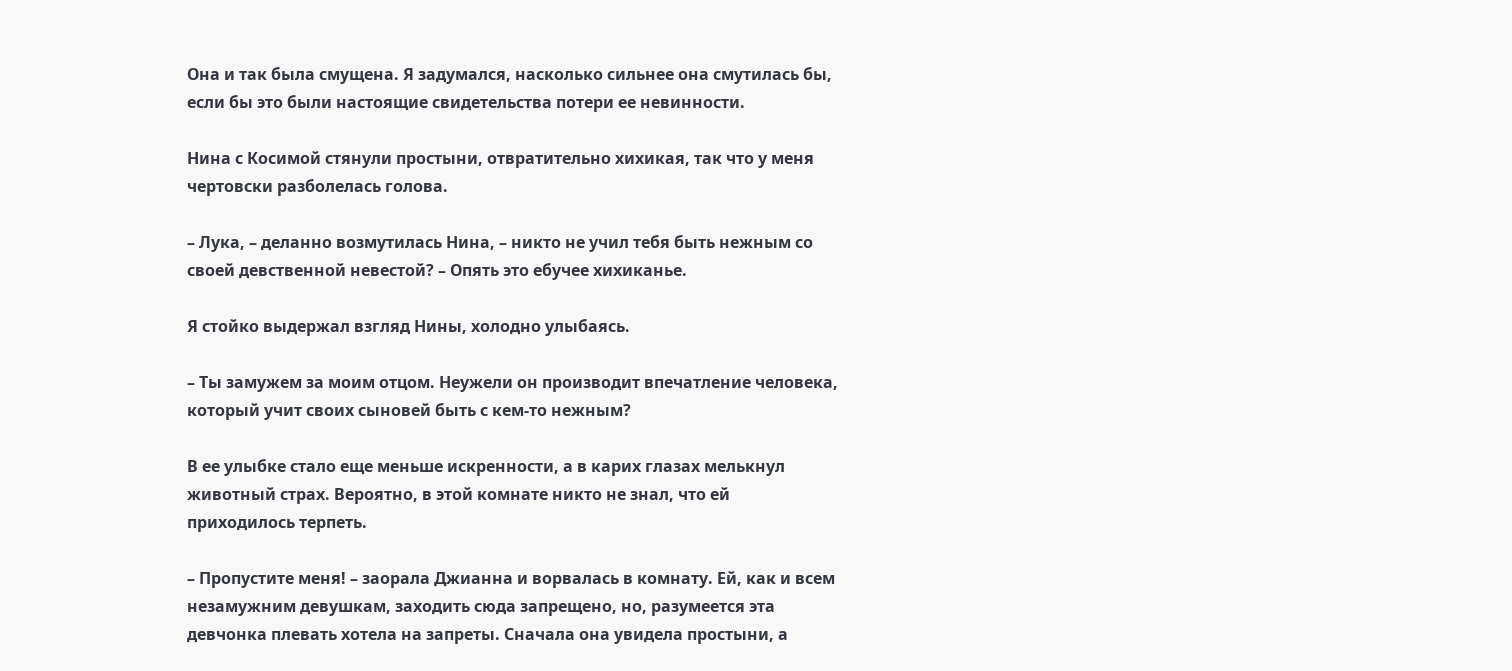Она и так была смущена. Я задумался, насколько сильнее она смутилась бы, если бы это были настоящие свидетельства потери ее невинности.

Нина с Косимой стянули простыни, отвратительно хихикая, так что у меня чертовски разболелась голова.

– Лука, – деланно возмутилась Нина, – никто не учил тебя быть нежным со своей девственной невестой? – Опять это ебучее хихиканье.

Я стойко выдержал взгляд Нины, холодно улыбаясь.

– Ты замужем за моим отцом. Неужели он производит впечатление человека, который учит своих сыновей быть с кем-то нежным?

В ее улыбке стало еще меньше искренности, а в карих глазах мелькнул животный страх. Вероятно, в этой комнате никто не знал, что ей приходилось терпеть.

– Пропустите меня! – заорала Джианна и ворвалась в комнату. Ей, как и всем незамужним девушкам, заходить сюда запрещено, но, разумеется эта девчонка плевать хотела на запреты. Сначала она увидела простыни, а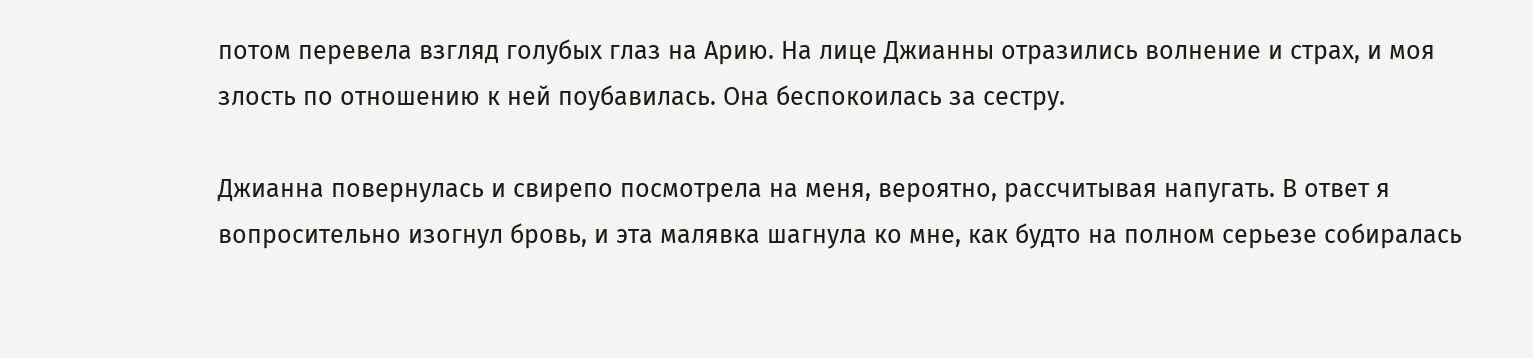потом перевела взгляд голубых глаз на Арию. На лице Джианны отразились волнение и страх, и моя злость по отношению к ней поубавилась. Она беспокоилась за сестру.

Джианна повернулась и свирепо посмотрела на меня, вероятно, рассчитывая напугать. В ответ я вопросительно изогнул бровь, и эта малявка шагнула ко мне, как будто на полном серьезе собиралась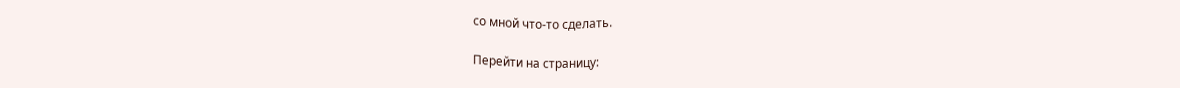со мной что-то сделать.

Перейти на страницу: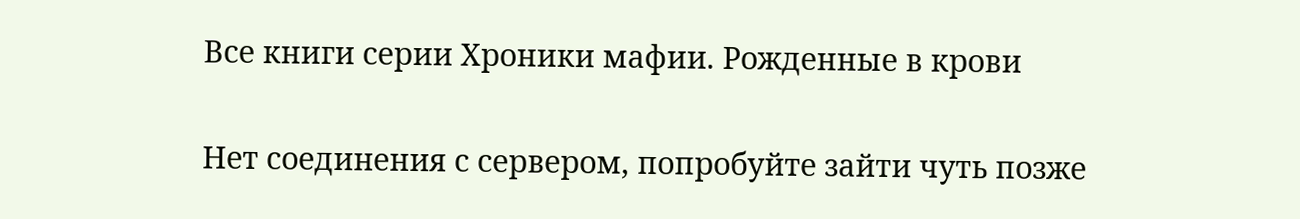Все книги серии Хроники мафии. Рожденные в крови

Нет соединения с сервером, попробуйте зайти чуть позже